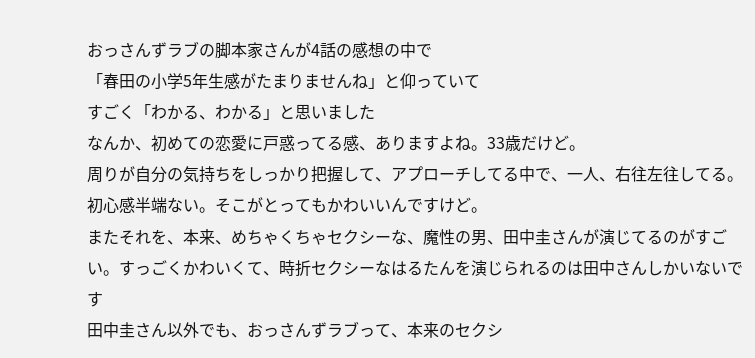おっさんずラブの脚本家さんが4話の感想の中で
「春田の小学5年生感がたまりませんね」と仰っていて
すごく「わかる、わかる」と思いました
なんか、初めての恋愛に戸惑ってる感、ありますよね。33歳だけど。
周りが自分の気持ちをしっかり把握して、アプローチしてる中で、一人、右往左往してる。
初心感半端ない。そこがとってもかわいいんですけど。
またそれを、本来、めちゃくちゃセクシーな、魔性の男、田中圭さんが演じてるのがすごい。すっごくかわいくて、時折セクシーなはるたんを演じられるのは田中さんしかいないです
田中圭さん以外でも、おっさんずラブって、本来のセクシ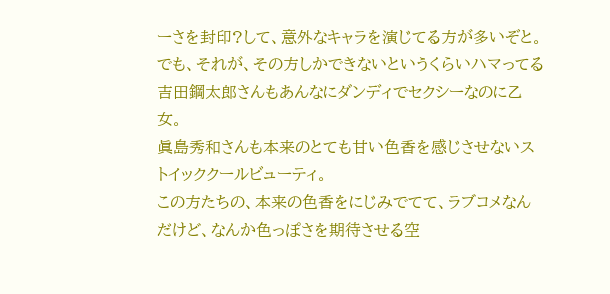ーさを封印?して、意外なキャラを演じてる方が多いぞと。でも、それが、その方しかできないというくらいハマってる
吉田鋼太郎さんもあんなにダンディでセクシーなのに乙女。
眞島秀和さんも本来のとても甘い色香を感じさせないストイッククールビューティ。
この方たちの、本来の色香をにじみでてて、ラブコメなんだけど、なんか色っぽさを期待させる空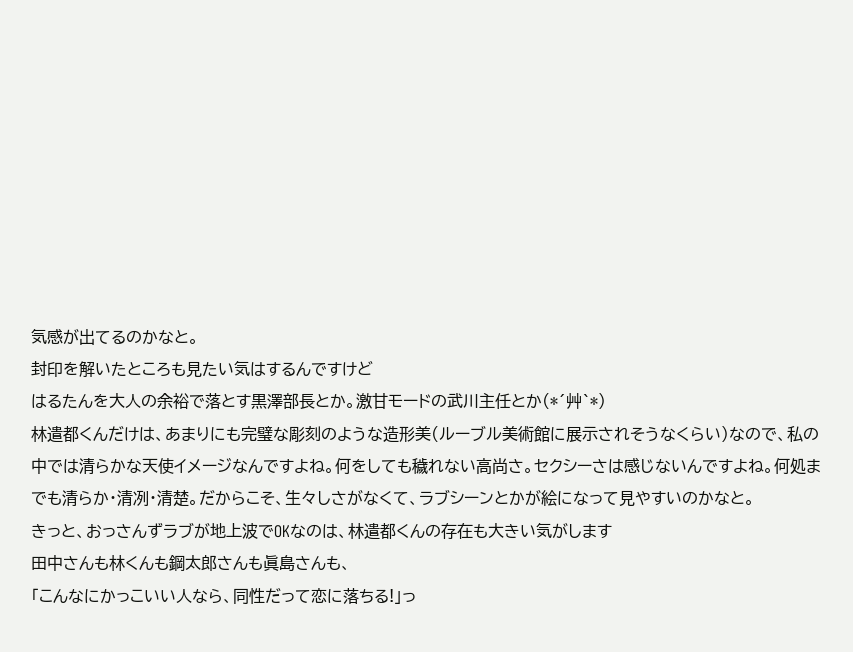気感が出てるのかなと。
封印を解いたところも見たい気はするんですけど
はるたんを大人の余裕で落とす黒澤部長とか。激甘モードの武川主任とか(*´艸`*)
林遣都くんだけは、あまりにも完璧な彫刻のような造形美(ルーブル美術館に展示されそうなくらい)なので、私の中では清らかな天使イメージなんですよね。何をしても穢れない高尚さ。セクシーさは感じないんですよね。何処までも清らか・清冽・清楚。だからこそ、生々しさがなくて、ラブシーンとかが絵になって見やすいのかなと。
きっと、おっさんずラブが地上波でOKなのは、林遣都くんの存在も大きい気がします
田中さんも林くんも鋼太郎さんも眞島さんも、
「こんなにかっこいい人なら、同性だって恋に落ちる!」っ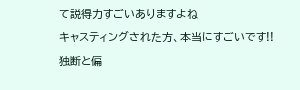て説得力すごいありますよね
キャスティングされた方、本当にすごいです!!
独断と偏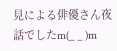見による俳優さん夜話でしたm(_ _ )m